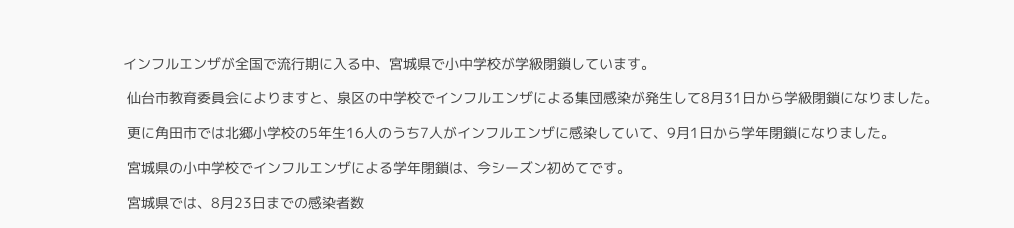インフルエンザが全国で流行期に入る中、宮城県で小中学校が学級閉鎖しています。

 仙台市教育委員会によりますと、泉区の中学校でインフルエンザによる集団感染が発生して8月31日から学級閉鎖になりました。

 更に角田市では北郷小学校の5年生16人のうち7人がインフルエンザに感染していて、9月1日から学年閉鎖になりました。

 宮城県の小中学校でインフルエンザによる学年閉鎖は、今シーズン初めてです。

 宮城県では、8月23日までの感染者数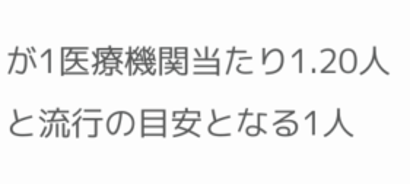が1医療機関当たり1.20人と流行の目安となる1人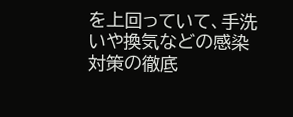を上回っていて、手洗いや換気などの感染対策の徹底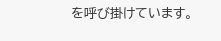を呼び掛けています。